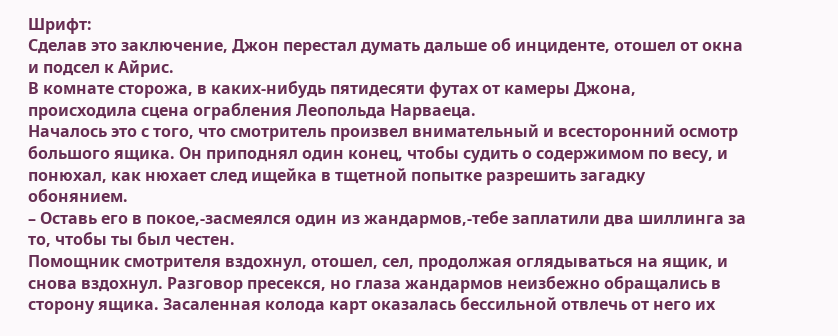Шрифт:
Сделав это заключение, Джон перестал думать дальше об инциденте, отошел от окна и подсел к Айрис.
В комнате сторожа, в каких-нибудь пятидесяти футах от камеры Джона, происходила сцена ограбления Леопольда Нарваеца.
Началось это с того, что смотритель произвел внимательный и всесторонний осмотр большого ящика. Он приподнял один конец, чтобы судить о содержимом по весу, и понюхал, как нюхает след ищейка в тщетной попытке разрешить загадку обонянием.
– Оставь его в покое,-засмеялся один из жандармов,-тебе заплатили два шиллинга за то, чтобы ты был честен.
Помощник смотрителя вздохнул, отошел, сел, продолжая оглядываться на ящик, и снова вздохнул. Разговор пресекся, но глаза жандармов неизбежно обращались в сторону ящика. Засаленная колода карт оказалась бессильной отвлечь от него их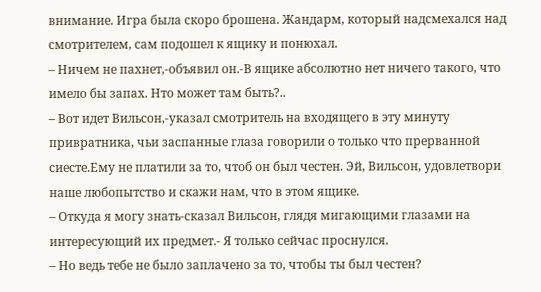внимание. Игра была скоро брошена. Жандарм, который надсмехался над смотрителем, сам подошел к ящику и понюхал.
– Ничем не пахнет,-объявил он.-В ящике абсолютно нет ничего такого, что имело бы запах. Нто может там быть?..
– Вот идет Вильсон,-указал смотритель на входящего в эту минуту привратника, чьи заспанные глаза говорили о только что прерванной сиесте.Ему не платили за то, чтоб он был честен. Эй, Вильсон, удовлетвори наше любопытство и скажи нам, что в этом ящике.
– Откуда я могу знать-сказал Вильсон, глядя мигающими глазами на интересующий их предмет.- Я только сейчас проснулся.
– Но ведь тебе не было заплачено за то, чтобы ты был честен?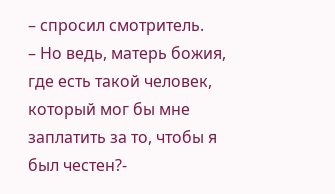– спросил смотритель.
– Но ведь, матерь божия, где есть такой человек, который мог бы мне заплатить за то, чтобы я был честен?-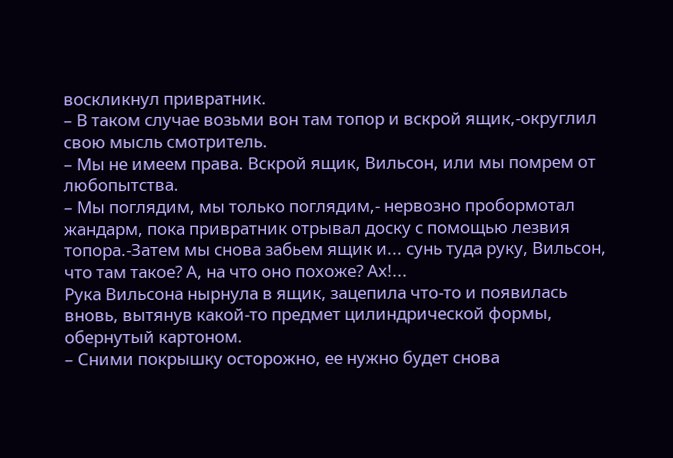воскликнул привратник.
– В таком случае возьми вон там топор и вскрой ящик,-округлил свою мысль смотритель.
– Мы не имеем права. Вскрой ящик, Вильсон, или мы помрем от любопытства.
– Мы поглядим, мы только поглядим,- нервозно пробормотал жандарм, пока привратник отрывал доску с помощью лезвия топора.-Затем мы снова забьем ящик и... сунь туда руку, Вильсон, что там такое? А, на что оно похоже? Ах!...
Рука Вильсона нырнула в ящик, зацепила что-то и появилась вновь, вытянув какой-то предмет цилиндрической формы, обернутый картоном.
– Сними покрышку осторожно, ее нужно будет снова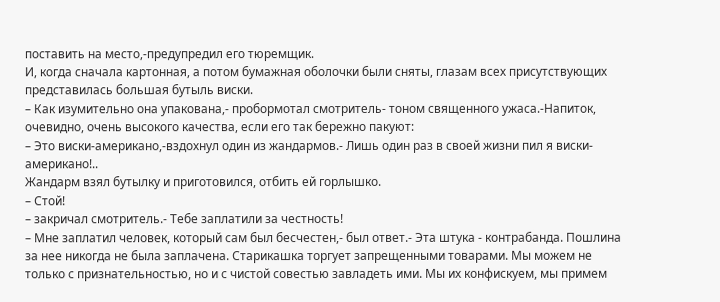поставить на место,-предупредил его тюремщик.
И, когда сначала картонная, а потом бумажная оболочки были сняты, глазам всех присутствующих представилась большая бутыль виски.
– Как изумительно она упакована,- пробормотал смотритель- тоном священного ужаса.-Напиток, очевидно, очень высокого качества, если его так бережно пакуют:
– Это виски-американо,-вздохнул один из жандармов.- Лишь один раз в своей жизни пил я виски-американо!..
Жандарм взял бутылку и приготовился, отбить ей горлышко.
– Стой!
– закричал смотритель.- Тебе заплатили за честность!
– Мне заплатил человек, который сам был бесчестен,- был ответ.- Эта штука - контрабанда. Пошлина за нее никогда не была заплачена. Старикашка торгует запрещенными товарами. Мы можем не только с признательностью, но и с чистой совестью завладеть ими. Мы их конфискуем, мы примем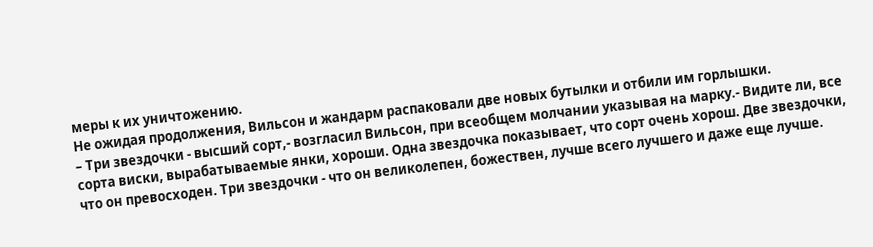меры к их уничтожению.
Не ожидая продолжения, Вильсон и жандарм распаковали две новых бутылки и отбили им горлышки.
– Три звездочки - высший сорт,- возгласил Вильсон, при всеобщем молчании указывая на марку.- Видите ли, все сорта виски, вырабатываемые янки, хороши. Одна звездочка показывает, что сорт очень хорош. Две звездочки, что он превосходен. Три звездочки - что он великолепен, божествен, лучше всего лучшего и даже еще лучше.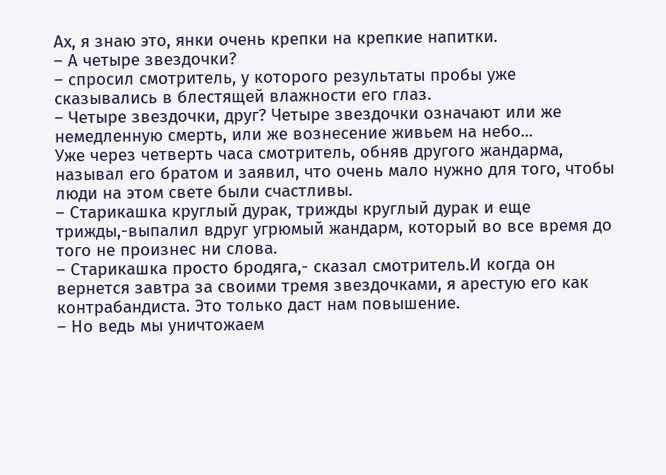Ах, я знаю это, янки очень крепки на крепкие напитки.
– А четыре звездочки?
– спросил смотритель, у которого результаты пробы уже сказывались в блестящей влажности его глаз.
– Четыре звездочки, друг? Четыре звездочки означают или же немедленную смерть, или же вознесение живьем на небо...
Уже через четверть часа смотритель, обняв другого жандарма, называл его братом и заявил, что очень мало нужно для того, чтобы люди на этом свете были счастливы.
– Старикашка круглый дурак, трижды круглый дурак и еще трижды,-выпалил вдруг угрюмый жандарм, который во все время до того не произнес ни слова.
– Старикашка просто бродяга,- сказал смотритель.И когда он вернется завтра за своими тремя звездочками, я арестую его как контрабандиста. Это только даст нам повышение.
– Но ведь мы уничтожаем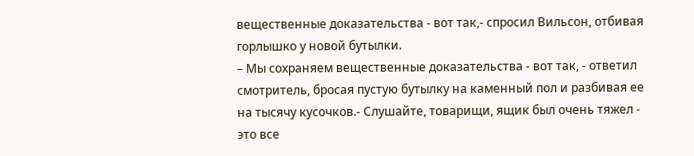вещественные доказательства - вот так,- спросил Вильсон, отбивая горлышко у новой бутылки.
– Мы сохраняем вещественные доказательства - вот так, - ответил смотритель, бросая пустую бутылку на каменный пол и разбивая ее на тысячу кусочков.- Слушайте, товарищи, ящик был очень тяжел - это все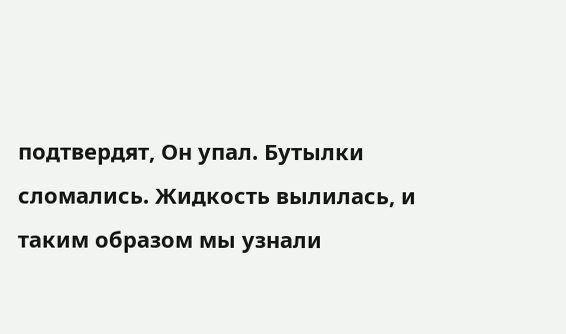подтвердят, Он упал. Бутылки сломались. Жидкость вылилась, и таким образом мы узнали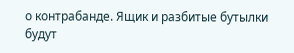о контрабанде. Ящик и разбитые бутылки будут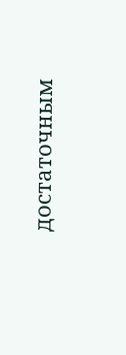достаточным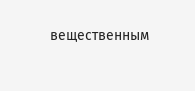вещественным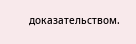доказательством.